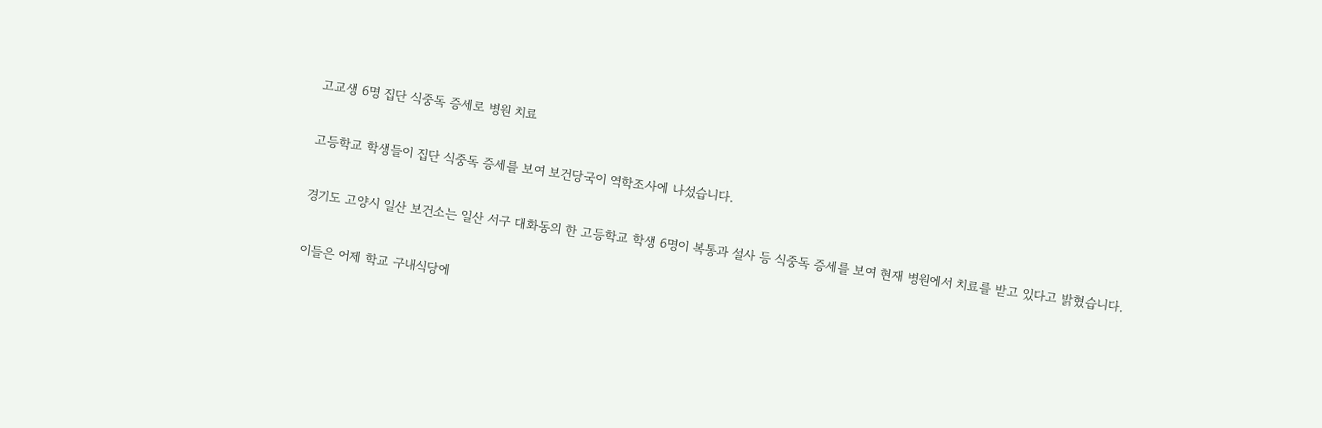고교생 6명 집단 식중독 증세로 병원 치료

고등학교 학생들이 집단 식중독 증세를 보여 보건당국이 역학조사에 나섰습니다.

경기도 고양시 일산 보건소는 일산 서구 대화동의 한 고등학교 학생 6명이 복통과 설사 등 식중독 증세를 보여 현재 병원에서 치료를 받고 있다고 밝혔습니다.

이들은 어제 학교 구내식당에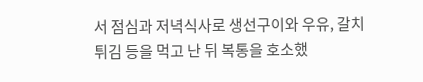서 점심과 저녁식사로 생선구이와 우유, 갈치 튀김 등을 먹고 난 뒤 복통을 호소했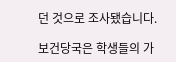던 것으로 조사됐습니다.

보건당국은 학생들의 가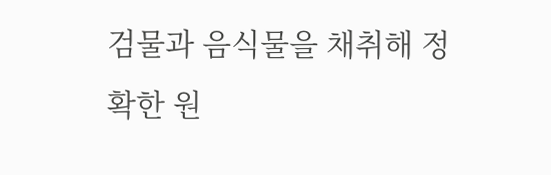검물과 음식물을 채취해 정확한 원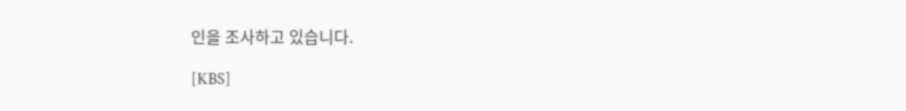인을 조사하고 있습니다.

[KBS]